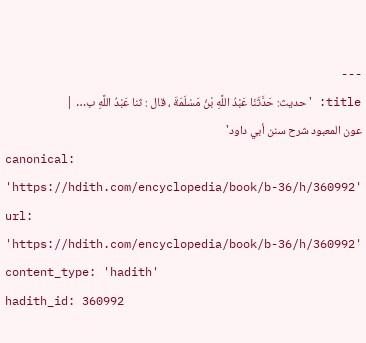---
title: 'حديث: حَدَّثَنَا عَبْدُ اللَّهِ بْنُ مَسْلَمَةَ ، قال : ثنا عَبْدُ اللَّهِ ب… | عون المعبود شرح سنن أبي داود'
canonical: 'https://hdith.com/encyclopedia/book/b-36/h/360992'
url: 'https://hdith.com/encyclopedia/book/b-36/h/360992'
content_type: 'hadith'
hadith_id: 360992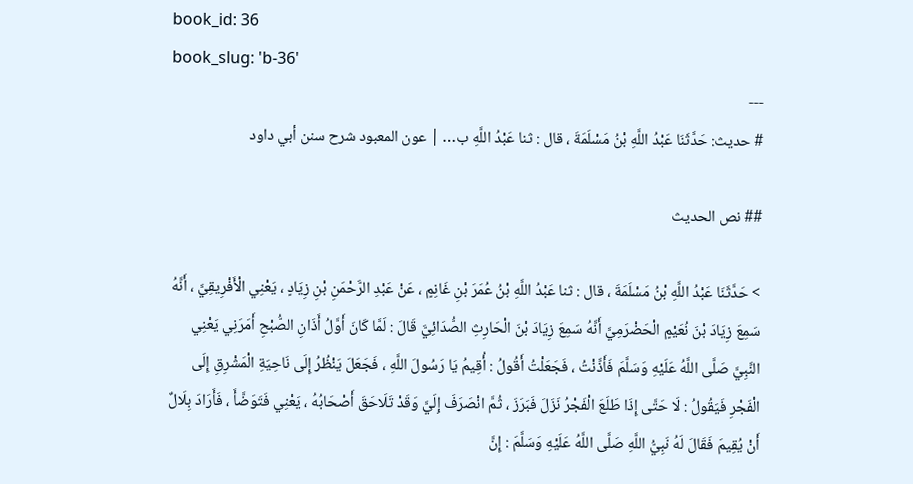book_id: 36
book_slug: 'b-36'
---
# حديث: حَدَّثَنَا عَبْدُ اللَّهِ بْنُ مَسْلَمَةَ ، قال : ثنا عَبْدُ اللَّهِ ب… | عون المعبود شرح سنن أبي داود

## نص الحديث

> حَدَّثَنَا عَبْدُ اللَّهِ بْنُ مَسْلَمَةَ ، قال : ثنا عَبْدُ اللَّهِ بْنُ عُمَرَ بْنِ غَانِمٍ ، عَنْ عَبْدِ الرَّحْمَنِ بْنِ زِيَادٍ ، يَعْنِي الْأَفْرِيقِيَّ ، أَنَّهُ سَمِعَ زِيَادَ بْنَ نُعَيْمٍ الْحَضْرَمِيَّ أَنَّهُ سَمِعَ زِيَادَ بْنَ الْحَارِثِ الصُّدَائِيَّ قَالَ : لَمَّا كَانَ أَوَّلُ أَذَانِ الصُّبْحِ أَمَرَنِي يَعْنِي النَّبِيَّ صَلَّى اللَّهُ عَلَيْهِ وَسَلَّمَ فَأَذَّنْتُ ، فَجَعَلْتُ أَقُولُ : أُقِيمُ يَا رَسُولَ اللَّهِ ، فَجَعَلَ يَنْظُرُ إِلَى نَاحِيَةِ الْمَشْرِقِ إِلَى الْفَجْرِ فَيَقُولُ : لَا حَتَّى إِذَا طَلَعَ الْفَجْرُ نَزَلَ فَبَرَزَ ، ثُمَّ انْصَرَفَ إِلَيَّ وَقَدْ تَلَاحَقَ أَصْحَابُهُ ، يَعْنِي فَتَوَضَّأَ ، فَأَرَادَ بِلَالٌ أَنْ يُقِيمَ فَقَالَ لَهُ نَبِيُّ اللَّهِ صَلَّى اللَّهُ عَلَيْهِ وَسَلَّمَ : إِنَّ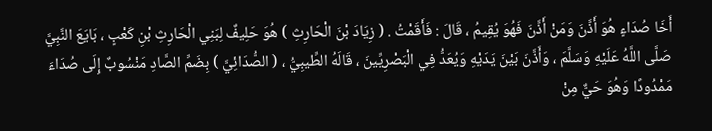أَخَا صُدَاءٍ هُوَ أَذَّنَ وَمَنْ أَذَّنَ فَهُوَ يُقِيمُ ، قَالَ : فَأَقَمْتُ . ( زِيَادَ بْنَ الْحَارِثِ ) هُوَ حَلِيفٌ لِبَنِي الْحَارِثِ بْنِ كَعْبٍ ، بَايَعَ النَّبِيَّ صَلَّى اللَّهُ عَلَيْهِ وَسَلَّمَ ، وَأَذَّنَ بَيْنَ يَدَيْهِ وَيُعَدُّ فِي الْبَصْرِيِّينَ ، قَالَهُ الطِّيبِيُّ ، ( الصُّدَائِيَّ ) بِضَمِّ الصَّادِ مَنْسُوبٌ إِلَى صُدَاءَ مَمْدُودًا وَهُوَ حَيٌّ مِنْ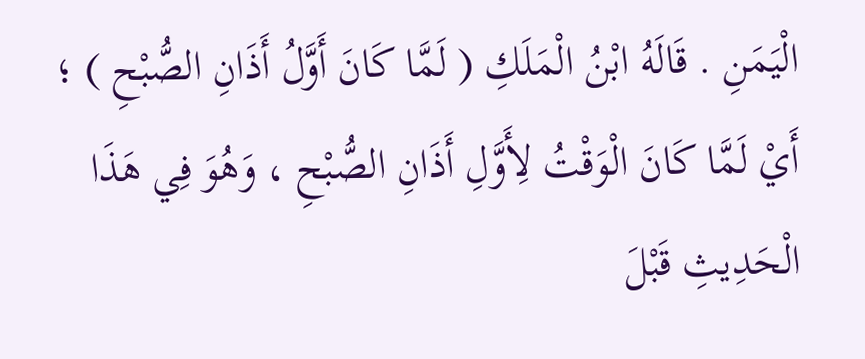الْيَمَنِ . قَالَهُ ابْنُ الْمَلَكِ ( لَمَّا كَانَ أَوَّلُ أَذَانِ الصُّبْحِ ) ؛ أَيْ لَمَّا كَانَ الْوَقْتُ لِأَوَّلِ أَذَانِ الصُّبْحِ ، وَهُوَ فِي هَذَا الْحَدِيثِ قَبْلَ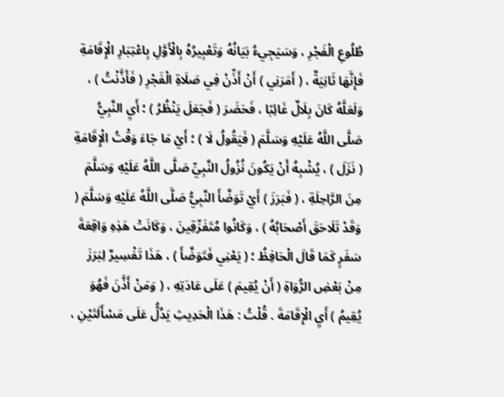طُلُوعِ الْفَجْرِ ، وَسَيَجِيءُ بَيَانُهُ وَتَعْبِيرُهُ بِالْأَوَّلِ بِاعْتِبَارِ الْإِقَامَةِ فَإِنَّهَا ثَانِيَةٌ ، ( أَمَرَنِي ) أَنْ أَذِّنْ فِي صَلَاةِ الْفَجْرِ ( فَأَذَّنْتُ ) ، وَلَعَلَّهُ كَانَ بِلَالٌ غَائِبًا ، فَحَضَرَ ( فَجَعَلَ يَنْظُرُ ) ؛ أَيِ النَّبِيُّ صَلَّى اللَّهُ عَلَيْهِ وَسَلَّمَ ( فَيَقُولُ لَا ) ؛ أَيْ مَا جَاءَ وَقْتُ الْإِقَامَةِ ( نَزَلَ ) ، يُشْبِهُ أَنْ يَكُونَ نُزُولُ النَّبِيِّ صَلَّى اللَّهُ عَلَيْهِ وَسَلَّمَ مِنَ الرَّاحِلَةِ ، ( فَبَرَزَ ) أَيْ تَوَضَّأَ النَّبِيُّ صَلَّى اللَّهُ عَلَيْهِ وَسَلَّمَ ( وَقَدْ تَلَاحَقَ أَصْحَابُهُ ) ، وَكَانُوا مُتَفَرِّقِينَ ، وَكَانَتْ هَذِهِ وَاقِعَةَ سَفَرٍ كَمَا قَالَ الْحَافِظُ ؛ ( يَعْنِي فَتَوَضَّأَ ) ، هَذَا تَفْسِيرٌ لِبَرَزَ مِنْ بَعْضِ الرُّوَاةِ ( أَنْ يُقِيمَ ) عَلَى عَادَتِهِ ، ( وَمَنْ أَذَّنَ فَهُوَ يُقِيمُ ) أَيِ الْإِقَامَةَ . قُلْتُ : هَذَا الْحَدِيثِ يَدُلُّ عَلَى مَسْأَلَتَيْنِ ،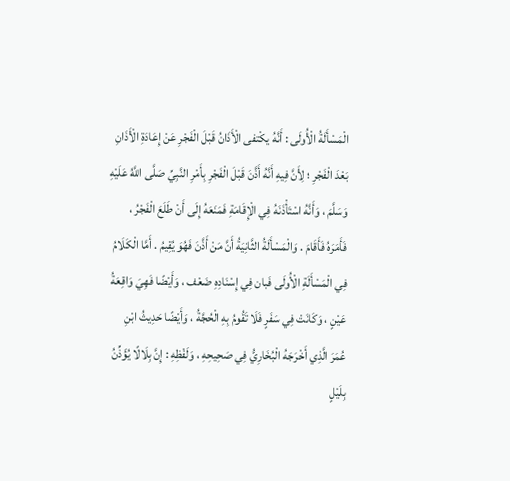الْمَسْأَلَةُ الْأُولَى : أَنَّهُ يكْتفى الْأَذَانُ قَبْلَ الْفَجْرِ عَنْ إِعَادَةِ الْأَذَانِ بَعْدَ الْفَجْرِ ؛ لِأَنَّ فِيهِ أَنَّهُ أَذَّنَ قَبْلَ الْفَجْرِ بِأَمْرِ النَّبِيِّ صَلَّى اللَّهُ عَلَيْهِ وَسَلَّمَ ، وَأَنَّهُ اسْتَأْذَنَهُ فِي الْإِقَامَةِ فَمَنَعَهُ إِلَى أَنْ طَلَعَ الْفَجْرُ ، فَأَمَرَهُ فَأَقَامَ . وَالْمَسْأَلَةُ الثَّانِيَةُ أَنَّ مَنْ أَذَّنَ فَهُوَ يُقِيمُ . أَمَّا الْكَلَامُ فِي الْمَسْأَلَةِ الْأُولَى فَبان فِي إِسْنَادِهِ ضَعْف ، وَأَيْضًا فَهِيَ وَاقِعَةُ عَيْنٍ ، وَكَانَتْ فِي سَفَرٍ فَلَا تَقُومُ بِهِ الْحُجَّةُ ، وَأَيْضًا حَدِيثُ ابْنِ عُمَرَ الَّذِي أَخْرَجَهُ الْبُخَارِيُّ فِي صَحِيحِهِ ، وَلَفْظِهِ : إِنَّ بِلَالًا يُؤَذِّنُ بِلَيْلٍ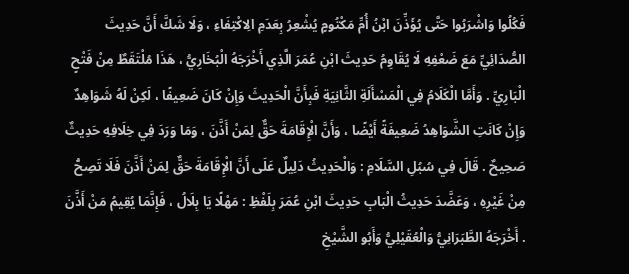فَكُلُوا وَاشْرَبُوا حَتَّى يُؤَذِّنَ ابْنُ أُمِّ مَكْتُومٍ يُشْعِرُ بِعَدَمِ الِاكْتِفَاءِ ، وَلَا شَكَّ أَنَّ حَدِيثَ الصُّدَائِيِّ مَعَ ضَعْفِهِ لَا يُقَاوِمُ حَدِيثَ ابْنِ عُمَرَ الَّذِي أَخْرَجَهُ الْبُخَارِيُّ ، هَذَا مُلْتَقَطٌ مِنْ فَتْحٍ الْبَارِيِّ . وَأَمَّا الْكَلَامُ فِي الْمَسْأَلَةِ الثَّانِيَةِ فَبِأَنَّ الْحَدِيثَ وَإِنْ كَانَ ضَعِيفًا ، لَكِنْ لَهُ شَوَاهِدٌ وَإِنْ كَانَتِ الشَّوَاهِدُ ضَعِيفَةً أَيْضًا ، وَأَنَّ الْإِقَامَةَ حَقٌّ لِمَنْ أَذَّنَ ، وَمَا وَرَدَ فِي خِلَافِهِ حَدِيثٌ صَحِيحٌ . قَالَ فِي سُبُلِ السَّلَامِ : وَالْحَدِيثُ دَلِيلٌ عَلَى أَنَّ الْإِقَامَةَ حَقٌّ لِمَنْ أَذَّنَ فَلَا تَصِحُّ مِنْ غَيْرِهِ ، وَعَضَّدَ حَدِيثُ الْبَابِ حَدِيثَ ابْنِ عُمَرَ بِلَفْظِ : مَهْلًا يَا بِلَالُ ، فَإِنَّمَا يُقِيمُ مَنْ أَذَّنَ . أَخْرَجَهُ الطَّبَرَانِيُّ وَالْعُقَيْلِيُّ وَأَبُو الشَّيْخِ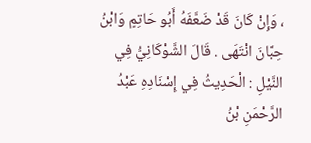، وَإِنْ كَانَ قَدْ ضَعَّفَهُ أَبُو حَاتِمٍ وَابْنُ حِبَّانَ انْتَهَى . قَالَ الشَّوْكَانِيُّ فِي النَّيْلِ : الْحَدِيثُ فِي إِسْنَادِهِ عَبْدُ الرَّحْمَنِ بْنُ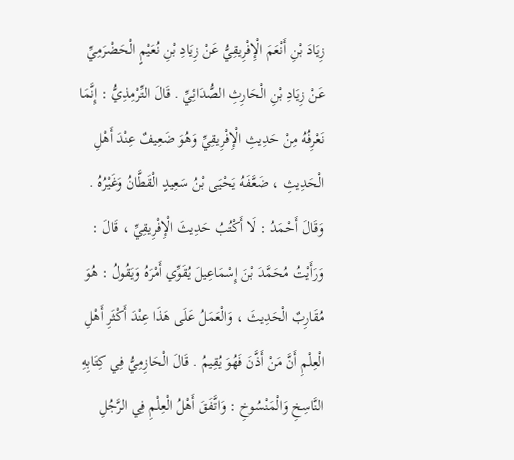زِيَادَ بْنِ أَنْعَمَ الْإِفْرِيقِيُّ عَنْ زِيَادِ بْنِ نُعَيْمٍ الْحَضْرَمِيِّ عَنْ زِيَادِ بْنِ الْحَارِثِ الصُّدَائِيِّ . قَالَ التِّرْمِذِيُّ : إِنَّمَا نَعْرِفُهُ مِنْ حَدِيثِ الْإِفْرِيقِيِّ وَهُوَ ضَعِيفٌ عِنْدَ أَهْلِ الْحَدِيثِ ، ضَعَّفَهُ يَحْيَى بْنُ سَعِيدٍ الْقَطَّانُ وَغَيْرُهُ . وَقَالَ أَحْمَدُ : لَا أَكْتُبُ حَدِيثَ الْإِفْرِيقِيِّ ، قَالَ : وَرَأَيْتُ مُحَمَّدَ بْنَ إِسْمَاعِيلَ يُقَوِّي أَمْرَهُ وَيَقُولُ : هُوَ مُقَارِبٌ الْحَدِيثَ ، وَالْعَمَلُ عَلَى هَذَا عِنْدَ أَكْثَرِ أَهْلِ الْعِلْمِ أَنَّ مَنْ أَذَّنَ فَهُوَ يُقِيمُ . قَالَ الْحَازِمِيُّ فِي كِتَابِهِ النَّاسِخِ وَالْمَنْسُوخِ : وَاتَّفَقَ أَهْلُ الْعِلْمِ فِي الرَّجُلِ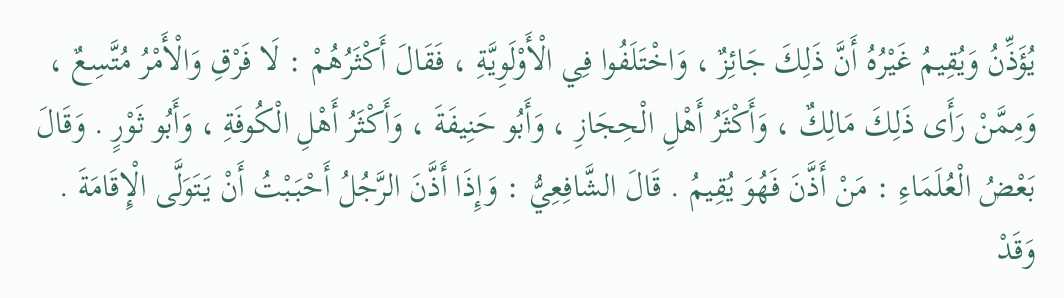يُؤَذِّنُ وَيُقِيمُ غَيْرُهُ أَنَّ ذَلِكَ جَائِزٌ ، وَاخْتَلَفُوا فِي الْأَوْلَوِيَّةِ ، فَقَالَ أَكْثَرُهُمْ : لَا فَرْقِ وَالْأَمْرُ مُتَّسِعٌ ، وَمِمَّنْ رَأَى ذَلِكَ مَالِكٌ ، وَأَكْثَرُ أَهْلِ الْحِجَازِ ، وَأَبُو حَنِيفَةَ ، وَأَكْثَرُ أَهْلِ الْكُوفَةِ ، وَأَبُو ثَوْرٍ . وَقَالَ بَعْضُ الْعُلَمَاءِ : مَنْ أَذَّنَ فَهُوَ يُقِيمُ . قَالَ الشَّافِعِيُّ : وَإِذَا أَذَّنَ الرَّجُلُ أَحْبَبْتُ أَنْ يَتَوَلَّى الْإِقَامَةَ . وَقَدْ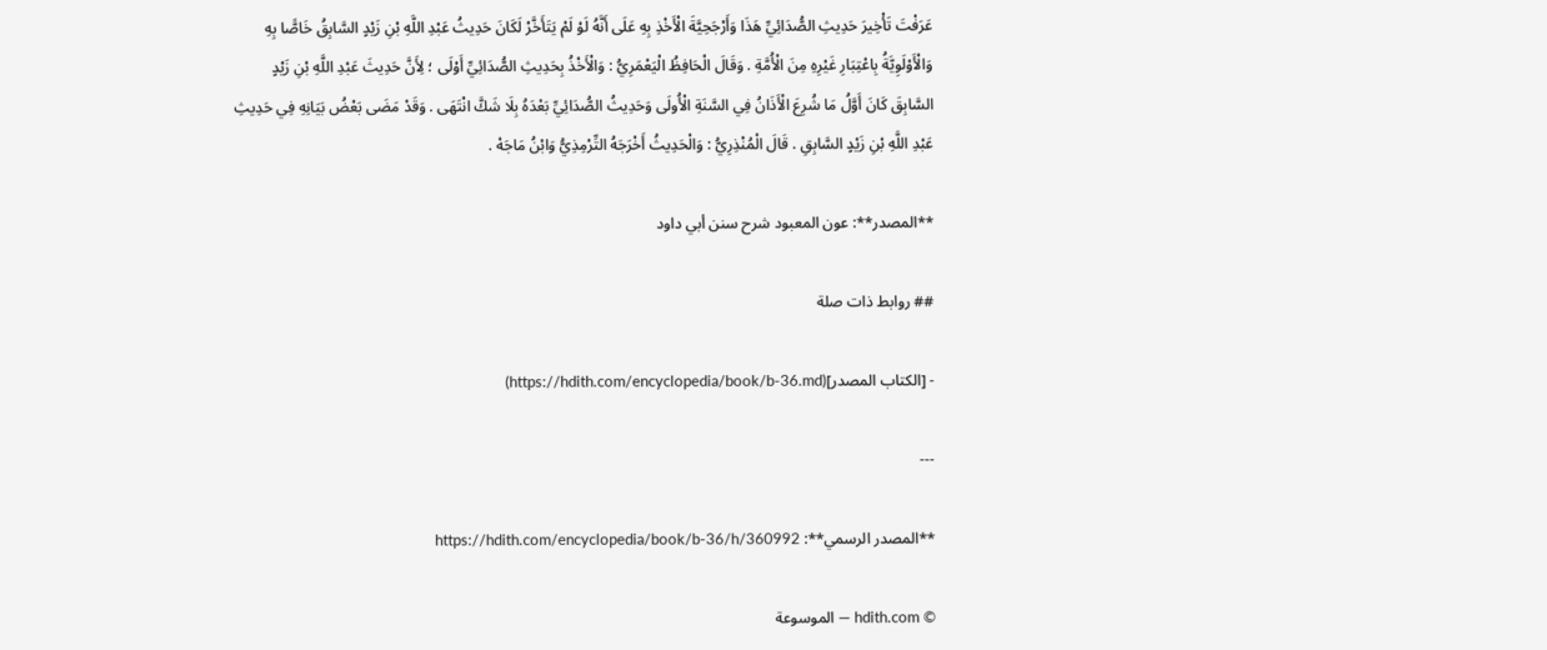عَرَفْتَ تَأْخِيرَ حَدِيثِ الصُّدَائِيِّ هَذَا وَأَرْجَحِيَّةَ الْأَخْذِ بِهِ عَلَى أَنَّهُ لَوْ لَمْ يَتَأَخَّرْ لَكَانَ حَدِيثُ عَبْدِ اللَّهِ بْنِ زَيْدٍ السَّابِقُ خَاصًّا بِهِ وَالْأَوْلَوِيَّةُ بِاعْتِبَارِ غَيْرِهِ مِنَ الْأُمَّةِ . وَقَالَ الْحَافِظُ الْيَعْمَرِيُّ : وَالْأَخْذُ بِحَدِيثِ الصُّدَائِيِّ أَوْلَى ؛ لِأَنَّ حَدِيثَ عَبْدِ اللَّهِ بْنِ زَيْدٍ السَّابِقَ كَانَ أَوَّلُ مَا شُرِعَ الْأَذَانُ فِي السَّنَةِ الْأُولَى وَحَدِيثُ الصُّدَائِيِّ بَعْدَهُ بِلَا شَكَّ انْتَهَى . وَقَدْ مَضَى بَعْضُ بَيَانِهِ فِي حَدِيثِ عَبْدِ اللَّهِ بْنِ زَيْدٍ السَّابِقِ . قَالَ الْمُنْذِرِيُّ : وَالْحَدِيثُ أَخْرَجَهُ التِّرْمِذِيُّ وَابْنُ مَاجَهْ .

**المصدر**: عون المعبود شرح سنن أبي داود

## روابط ذات صلة

- [الكتاب المصدر](https://hdith.com/encyclopedia/book/b-36.md)

---

**المصدر الرسمي**: https://hdith.com/encyclopedia/book/b-36/h/360992

© hdith.com — الموسوعة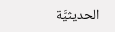الحديثيَّة